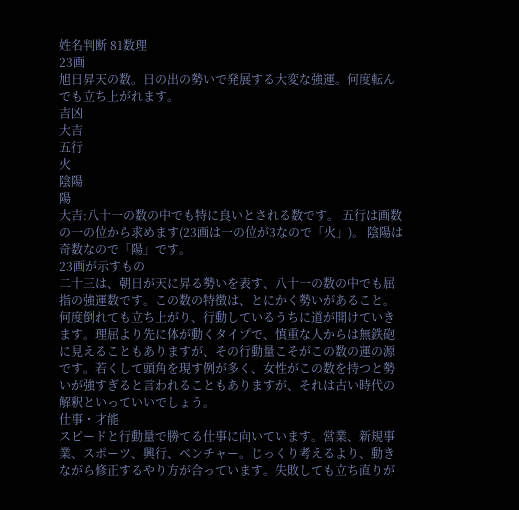姓名判断 81数理
23画
旭日昇天の数。日の出の勢いで発展する大変な強運。何度転んでも立ち上がれます。
吉凶
大吉
五行
火
陰陽
陽
大吉:八十一の数の中でも特に良いとされる数です。 五行は画数の一の位から求めます(23画は一の位が3なので「火」)。 陰陽は奇数なので「陽」です。
23画が示すもの
二十三は、朝日が天に昇る勢いを表す、八十一の数の中でも屈指の強運数です。この数の特徴は、とにかく勢いがあること。何度倒れても立ち上がり、行動しているうちに道が開けていきます。理屈より先に体が動くタイプで、慎重な人からは無鉄砲に見えることもありますが、その行動量こそがこの数の運の源です。若くして頭角を現す例が多く、女性がこの数を持つと勢いが強すぎると言われることもありますが、それは古い時代の解釈といっていいでしょう。
仕事・才能
スピードと行動量で勝てる仕事に向いています。営業、新規事業、スポーツ、興行、ベンチャー。じっくり考えるより、動きながら修正するやり方が合っています。失敗しても立ち直りが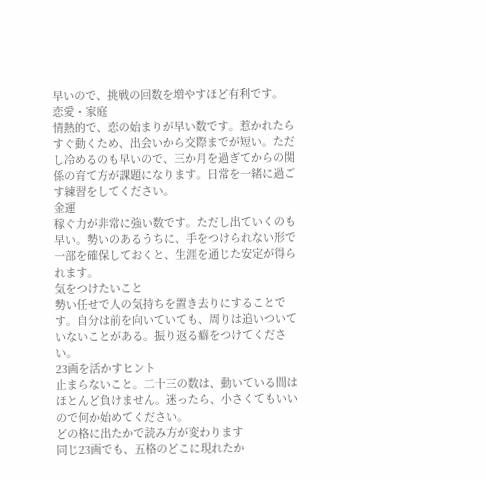早いので、挑戦の回数を増やすほど有利です。
恋愛・家庭
情熱的で、恋の始まりが早い数です。惹かれたらすぐ動くため、出会いから交際までが短い。ただし冷めるのも早いので、三か月を過ぎてからの関係の育て方が課題になります。日常を一緒に過ごす練習をしてください。
金運
稼ぐ力が非常に強い数です。ただし出ていくのも早い。勢いのあるうちに、手をつけられない形で一部を確保しておくと、生涯を通じた安定が得られます。
気をつけたいこと
勢い任せで人の気持ちを置き去りにすることです。自分は前を向いていても、周りは追いついていないことがある。振り返る癖をつけてください。
23画を活かすヒント
止まらないこと。二十三の数は、動いている間はほとんど負けません。迷ったら、小さくてもいいので何か始めてください。
どの格に出たかで読み方が変わります
同じ23画でも、五格のどこに現れたか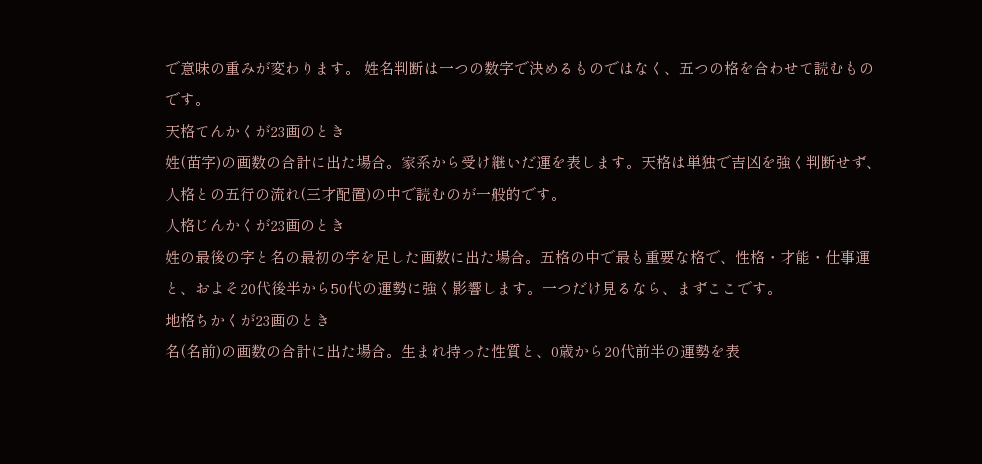で意味の重みが変わります。 姓名判断は一つの数字で決めるものではなく、五つの格を合わせて読むものです。
天格てんかくが23画のとき
姓(苗字)の画数の合計に出た場合。家系から受け継いだ運を表します。天格は単独で吉凶を強く判断せず、人格との五行の流れ(三才配置)の中で読むのが一般的です。
人格じんかくが23画のとき
姓の最後の字と名の最初の字を足した画数に出た場合。五格の中で最も重要な格で、性格・才能・仕事運と、およそ20代後半から50代の運勢に強く影響します。一つだけ見るなら、まずここです。
地格ちかくが23画のとき
名(名前)の画数の合計に出た場合。生まれ持った性質と、0歳から20代前半の運勢を表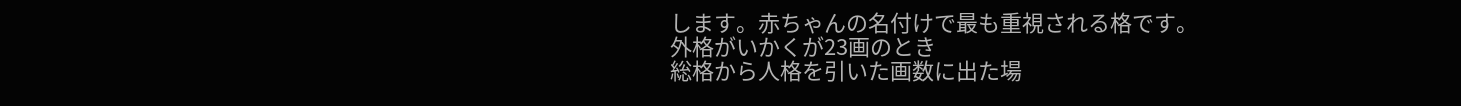します。赤ちゃんの名付けで最も重視される格です。
外格がいかくが23画のとき
総格から人格を引いた画数に出た場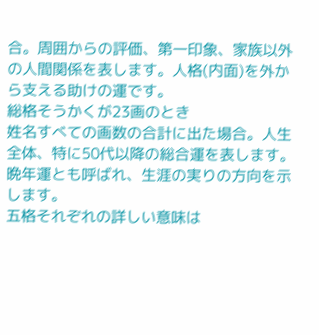合。周囲からの評価、第一印象、家族以外の人間関係を表します。人格(内面)を外から支える助けの運です。
総格そうかくが23画のとき
姓名すべての画数の合計に出た場合。人生全体、特に50代以降の総合運を表します。晩年運とも呼ばれ、生涯の実りの方向を示します。
五格それぞれの詳しい意味は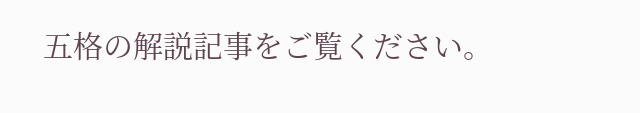五格の解説記事をご覧ください。